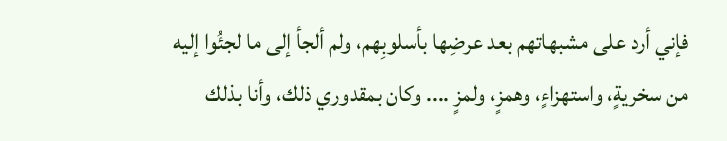فإني أرد على مشبهاتهم بعد عرضِها بأسلوبِهم، ولم ألجأ إلى ما لجئُوا إليه من سخريةٍ، واستهزاءٍ، وهمزٍ، ولمزٍ .... وكان بمقدوري ذلك، وأنا بذلك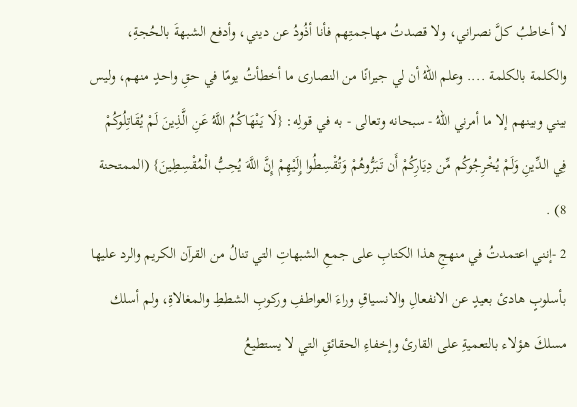لا أخاطبُ كلَّ نصراني، ولا قصدتُ مهاجمتِهم فأنا أذُودُ عن ديني، وأدفع الشبهةَ بالحُجةِ، والكلمة بالكلمة .... وعلم اللهُ أن لي جيرانًا من النصارى ما أخطأتُ يومًا في حقِ واحدٍ منهم، وليس بيني وبينهم إلا ما أمرني اللهُ - سبحانه وتعالى - به في قولِه: {لَا يَنْهَاكُمُ اللَّهُ عَنِ الَّذِينَ لَمْ يُقَاتِلُوكُمْ فِي الدِّينِ وَلَمْ يُخْرِجُوكُم مِّن دِيَارِكُمْ أَن تَبَرُّوهُمْ وَتُقْسِطُوا إِلَيْهِمْ إِنَّ اللَّهَ يُحِبُّ الْمُقْسِطِينَ} (الممتحنة 8) .
2 -إنني اعتمدتُ في منهجِ هذا الكتابِ على جمعِ الشبهاتِ التي تنالُ من القرآن الكريم والرد عليها بأسلوبٍ هادئ بعيدٍ عن الانفعالِ والانسياقِ وراءَ العواطفِ وركوبِ الشططِ والمغالاةِ، ولم أسلك مسلكَ هؤلاء بالتعميةِ على القارئ وإخفاءِ الحقائقِ التي لا يستطيعُ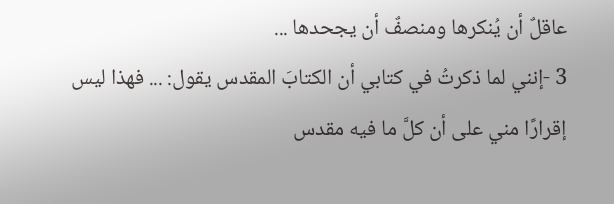عاقلٌ أن يُنكرها ومنصفٌ أن يجحدها ...
3 -إنني لما ذكرتُ في كتابي أن الكتابَ المقدس يقول: ... فهذا ليس إقرارًا مني على أن كلَّ ما فيه مقدس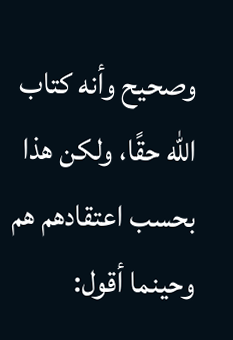وصحيح وأنه كتاب الله حقًا، ولكن هذا بحسب اعتقادهم هم
وحينما أقول: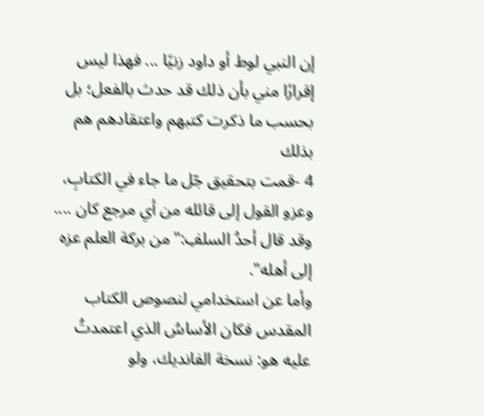إن النبي لوط أو داود زنيًا ... فهذا ليس إقرارًا مني بأن ذلك قد حدث بالفعل؛ بل بحسب ما ذكرت كتبهم واعتقادهم هم بذلك
4 -قمت بتحقيق جّل ما جاء في الكتابِ، وعزو القول إلى قائله من أي مرجع كان .... وقد قال أحدُ السلفِ:"من بركة العلم عزه إلى أهله".
وأما عن استخدامي لنصوص الكتاب المقدس فكان الأساسُ الذي اعتمدتُ عليه هو: نسخة الفانديك، ولو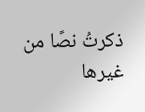ذكرتُ نصًا من غيرها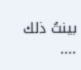بينتُ ذلك ....